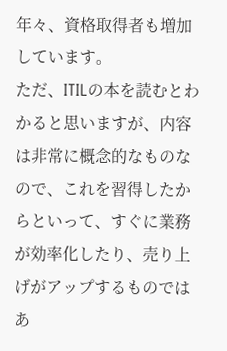年々、資格取得者も増加しています。
ただ、ITILの本を読むとわかると思いますが、内容は非常に概念的なものなので、これを習得したからといって、すぐに業務が効率化したり、売り上げがアップするものではあ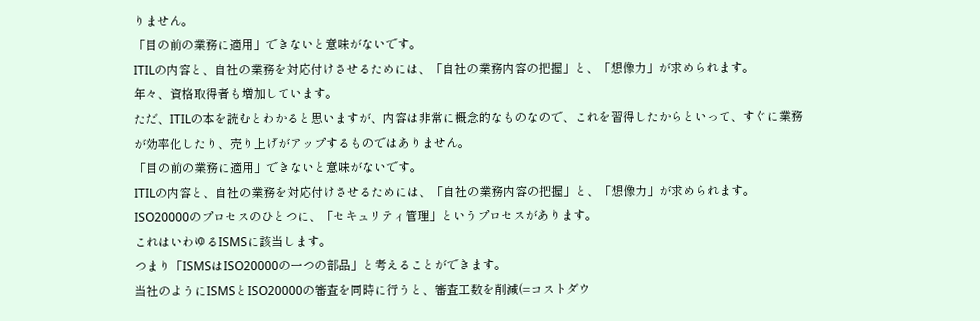りません。
「目の前の業務に適用」できないと意味がないです。
ITILの内容と、自社の業務を対応付けさせるためには、「自社の業務内容の把握」と、「想像力」が求められます。
年々、資格取得者も増加しています。
ただ、ITILの本を読むとわかると思いますが、内容は非常に概念的なものなので、これを習得したからといって、すぐに業務が効率化したり、売り上げがアップするものではありません。
「目の前の業務に適用」できないと意味がないです。
ITILの内容と、自社の業務を対応付けさせるためには、「自社の業務内容の把握」と、「想像力」が求められます。
ISO20000のプロセスのひとつに、「セキュリティ管理」というプロセスがあります。
これはいわゆるISMSに該当します。
つまり「ISMSはISO20000の一つの部品」と考えることができます。
当社のようにISMSとISO20000の審査を同時に行うと、審査工数を削減(=コストダウ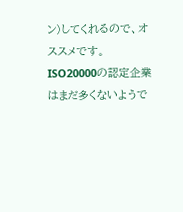ン)してくれるので、オススメです。
ISO20000の認定企業はまだ多くないようで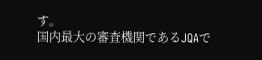す。
国内最大の審査機関であるJQAで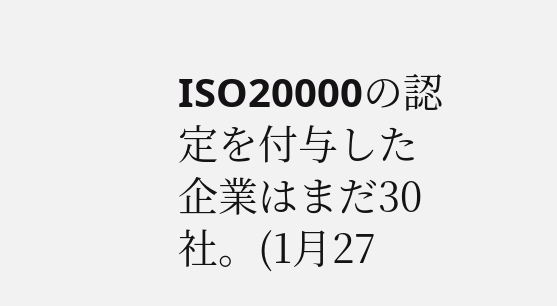ISO20000の認定を付与した企業はまだ30社。(1月27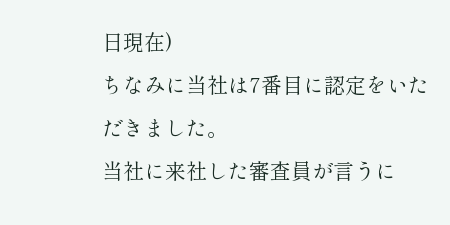日現在)
ちなみに当社は7番目に認定をいただきました。
当社に来社した審査員が言うに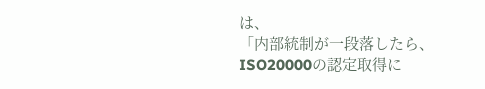は、
「内部統制が一段落したら、ISO20000の認定取得に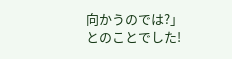向かうのでは?」
とのことでした!